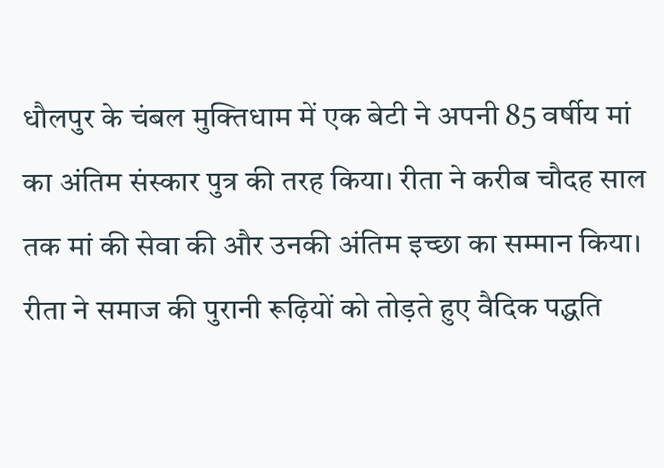धौलपुर के चंबल मुक्तिधाम में एक बेटी ने अपनी 85 वर्षीय मां का अंतिम संस्कार पुत्र की तरह किया। रीता ने करीब चौदह साल तक मां की सेवा की और उनकी अंतिम इच्छा का सम्मान किया। रीता ने समाज की पुरानी रूढ़ियों को तोड़ते हुए वैदिक पद्धति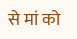से मां को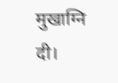मुखाग्नि दी।